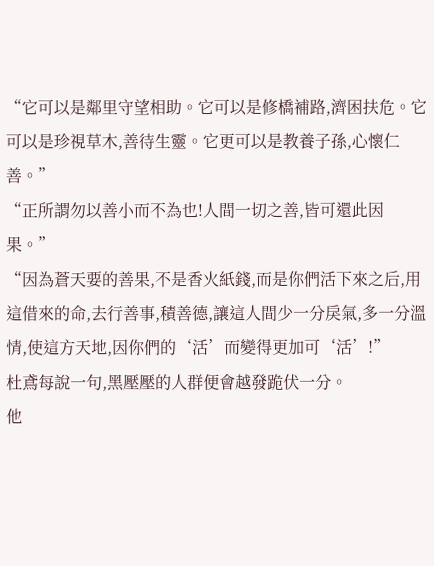“它可以是鄰里守望相助。它可以是修橋補路,濟困扶危。它可以是珍視草木,善待生靈。它更可以是教養子孫,心懷仁善。”
“正所謂勿以善小而不為也!人間一切之善,皆可還此因果。”
“因為蒼天要的善果,不是香火紙錢,而是你們活下來之后,用這借來的命,去行善事,積善德,讓這人間少一分戾氣,多一分溫情,使這方天地,因你們的‘活’而變得更加可‘活’!”
杜鳶每說一句,黑壓壓的人群便會越發跪伏一分。
他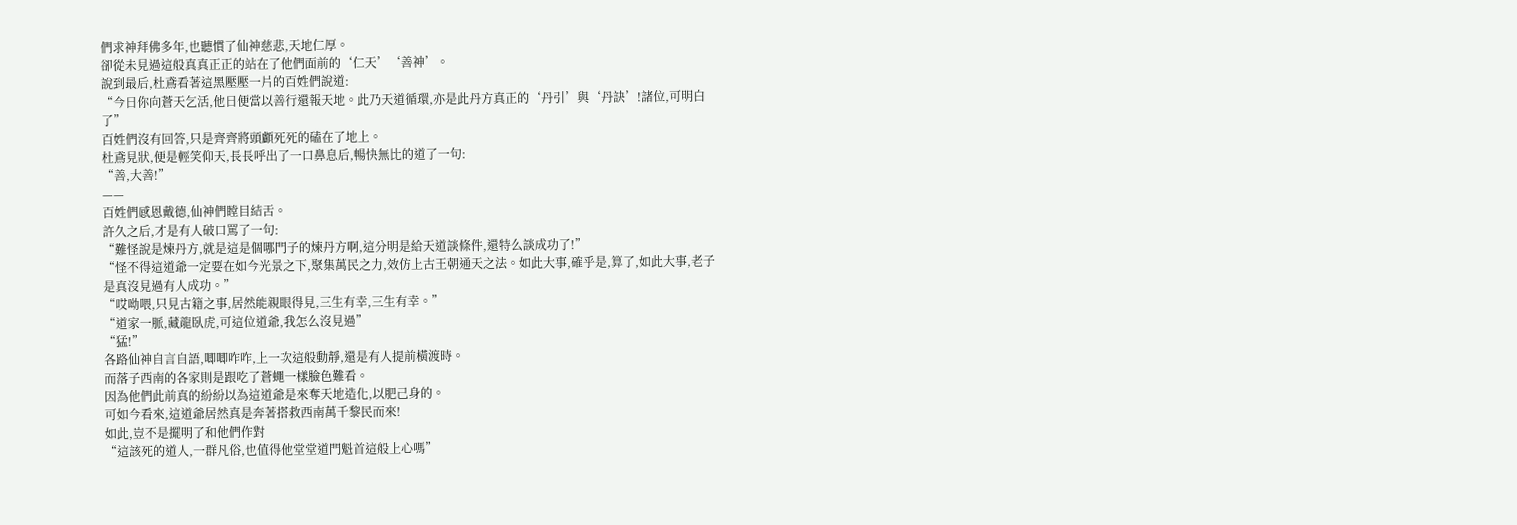們求神拜佛多年,也聽慣了仙神慈悲,天地仁厚。
卻從未見過這般真真正正的站在了他們面前的‘仁天’‘善神’。
說到最后,杜鳶看著這黑壓壓一片的百姓們說道:
“今日你向蒼天乞活,他日便當以善行還報天地。此乃天道循環,亦是此丹方真正的‘丹引’與‘丹訣’!諸位,可明白了”
百姓們沒有回答,只是齊齊將頭顱死死的磕在了地上。
杜鳶見狀,便是輕笑仰天,長長呼出了一口鼻息后,暢快無比的道了一句:
“善,大善!”
——
百姓們感恩戴德,仙神們瞠目結舌。
許久之后,才是有人破口罵了一句:
“難怪說是煉丹方,就是這是個哪門子的煉丹方啊,這分明是給天道談條件,還特么談成功了!”
“怪不得這道爺一定要在如今光景之下,聚集萬民之力,效仿上古王朝通天之法。如此大事,確乎是,算了,如此大事,老子是真沒見過有人成功。”
“哎呦喂,只見古籍之事,居然能親眼得見,三生有幸,三生有幸。”
“道家一脈,藏龍臥虎,可這位道爺,我怎么沒見過”
“猛!”
各路仙神自言自語,唧唧咋咋,上一次這般動靜,還是有人提前橫渡時。
而落子西南的各家則是跟吃了蒼蠅一樣臉色難看。
因為他們此前真的紛紛以為這道爺是來奪天地造化,以肥己身的。
可如今看來,這道爺居然真是奔著搭救西南萬千黎民而來!
如此,豈不是擺明了和他們作對
“這該死的道人,一群凡俗,也值得他堂堂道門魁首這般上心嗎”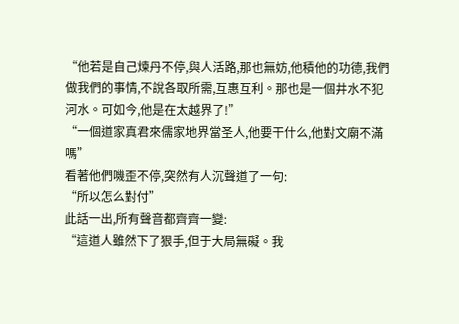“他若是自己煉丹不停,與人活路,那也無妨,他積他的功德,我們做我們的事情,不說各取所需,互惠互利。那也是一個井水不犯河水。可如今,他是在太越界了!”
“一個道家真君來儒家地界當圣人,他要干什么,他對文廟不滿嗎”
看著他們嘰歪不停,突然有人沉聲道了一句:
“所以怎么對付”
此話一出,所有聲音都齊齊一變:
“這道人雖然下了狠手,但于大局無礙。我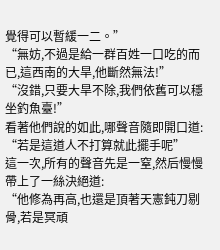覺得可以暫緩一二。”
“無妨,不過是給一群百姓一口吃的而已,這西南的大旱,他斷然無法!”
“沒錯,只要大旱不除,我們依舊可以穩坐釣魚臺!”
看著他們說的如此,哪聲音隨即開口道:
“若是這道人不打算就此擺手呢”
這一次,所有的聲音先是一窒,然后慢慢帶上了一絲決絕道:
“他修為再高,也還是頂著天憲鈍刀剔骨,若是冥頑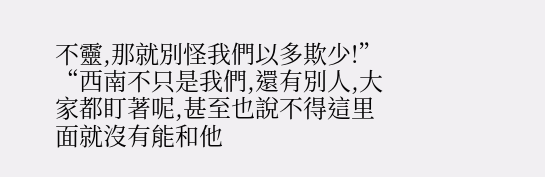不靈,那就別怪我們以多欺少!”
“西南不只是我們,還有別人,大家都盯著呢,甚至也說不得這里面就沒有能和他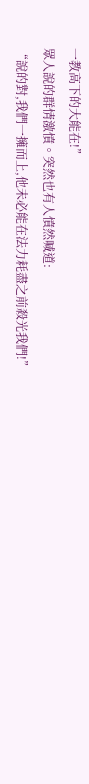一教高下的大能在!”
眾人說的群情激憤。突然也有人憤然喊道:
“說的對,我們一擁而上,他未必能在法力耗盡之前殺光我們!”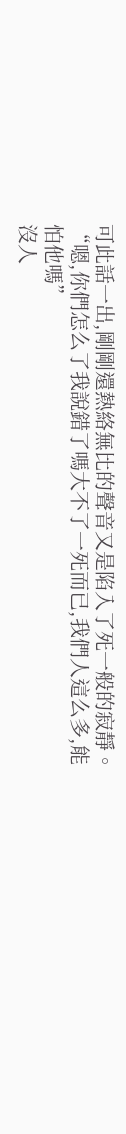可此話一出,剛剛還熱絡無比的聲音又是陷入了死一般的寂靜。
“嗯,你們怎么了我說錯了嗎大不了一死而已,我們人這么多,能怕他嗎”
沒人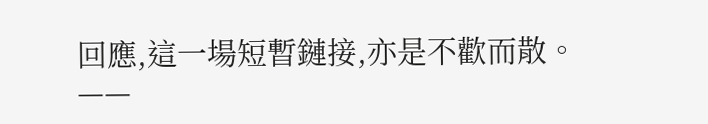回應,這一場短暫鏈接,亦是不歡而散。
——